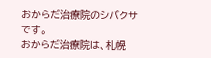おからだ治療院のシバクサです。
おからだ治療院は、札幌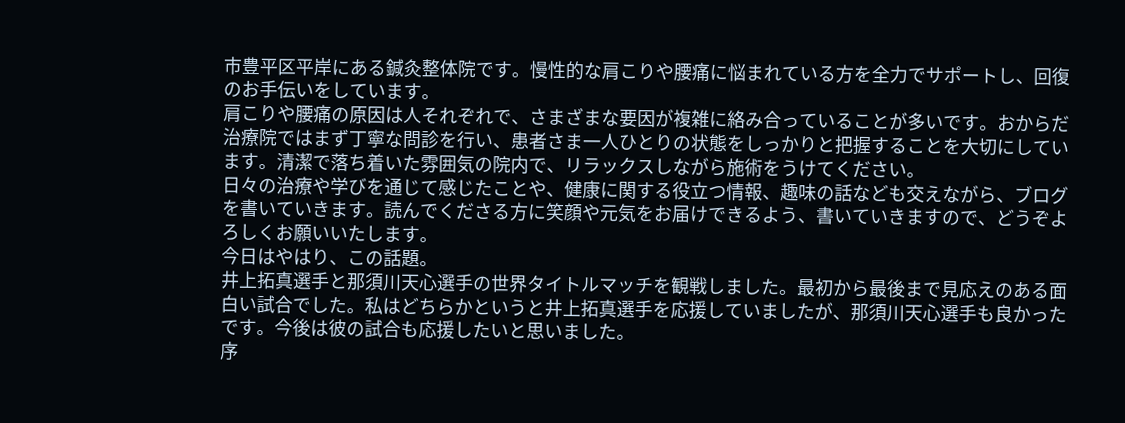市豊平区平岸にある鍼灸整体院です。慢性的な肩こりや腰痛に悩まれている方を全力でサポートし、回復のお手伝いをしています。
肩こりや腰痛の原因は人それぞれで、さまざまな要因が複雑に絡み合っていることが多いです。おからだ治療院ではまず丁寧な問診を行い、患者さま一人ひとりの状態をしっかりと把握することを大切にしています。清潔で落ち着いた雰囲気の院内で、リラックスしながら施術をうけてください。
日々の治療や学びを通じて感じたことや、健康に関する役立つ情報、趣味の話なども交えながら、ブログを書いていきます。読んでくださる方に笑顔や元気をお届けできるよう、書いていきますので、どうぞよろしくお願いいたします。
今日はやはり、この話題。
井上拓真選手と那須川天心選手の世界タイトルマッチを観戦しました。最初から最後まで見応えのある面白い試合でした。私はどちらかというと井上拓真選手を応援していましたが、那須川天心選手も良かったです。今後は彼の試合も応援したいと思いました。
序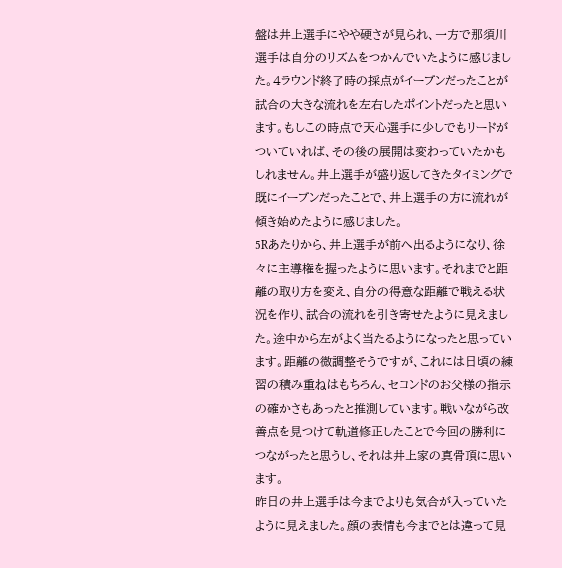盤は井上選手にやや硬さが見られ、一方で那須川選手は自分のリズムをつかんでいたように感じました。4ラウンド終了時の採点がイーブンだったことが試合の大きな流れを左右したポイントだったと思います。もしこの時点で天心選手に少しでもリードがついていれば、その後の展開は変わっていたかもしれません。井上選手が盛り返してきたタイミングで既にイーブンだったことで、井上選手の方に流れが傾き始めたように感じました。
5Rあたりから、井上選手が前へ出るようになり、徐々に主導権を握ったように思います。それまでと距離の取り方を変え、自分の得意な距離で戦える状況を作り、試合の流れを引き寄せたように見えました。途中から左がよく当たるようになったと思っています。距離の微調整そうですが、これには日頃の練習の積み重ねはもちろん、セコンドのお父様の指示の確かさもあったと推測しています。戦いながら改善点を見つけて軌道修正したことで今回の勝利につながったと思うし、それは井上家の真骨頂に思います。
昨日の井上選手は今までよりも気合が入っていたように見えました。顔の表情も今までとは違って見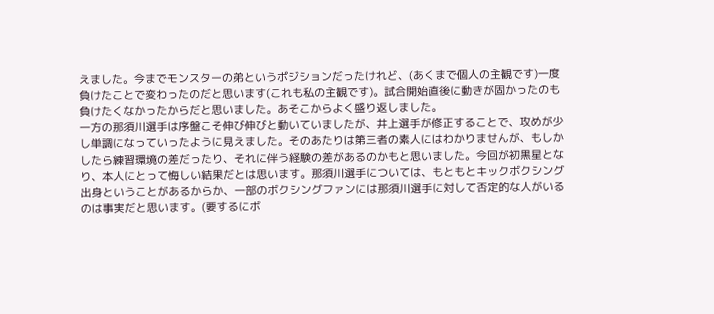えました。今までモンスターの弟というポジションだったけれど、(あくまで個人の主観です)一度負けたことで変わったのだと思います(これも私の主観です)。試合開始直後に動きが固かったのも負けたくなかったからだと思いました。あそこからよく盛り返しました。
一方の那須川選手は序盤こそ伸び伸びと動いていましたが、井上選手が修正することで、攻めが少し単調になっていったように見えました。そのあたりは第三者の素人にはわかりませんが、もしかしたら練習環境の差だったり、それに伴う経験の差があるのかもと思いました。今回が初黒星となり、本人にとって悔しい結果だとは思います。那須川選手については、もともとキックボクシング出身ということがあるからか、一部のボクシングファンには那須川選手に対して否定的な人がいるのは事実だと思います。(要するにボ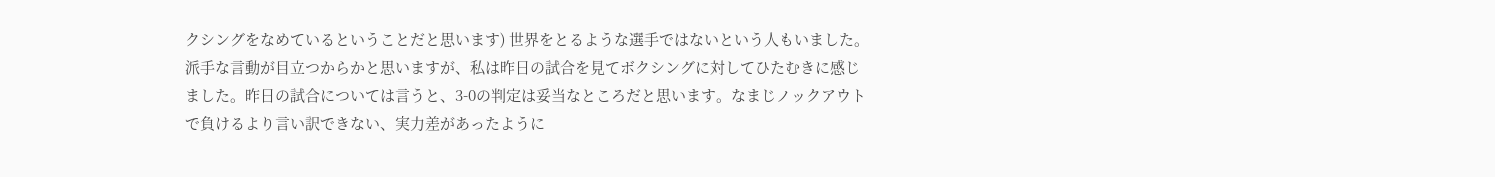クシングをなめているということだと思います) 世界をとるような選手ではないという人もいました。派手な言動が目立つからかと思いますが、私は昨日の試合を見てボクシングに対してひたむきに感じました。昨日の試合については言うと、3-0の判定は妥当なところだと思います。なまじノックアウトで負けるより言い訳できない、実力差があったように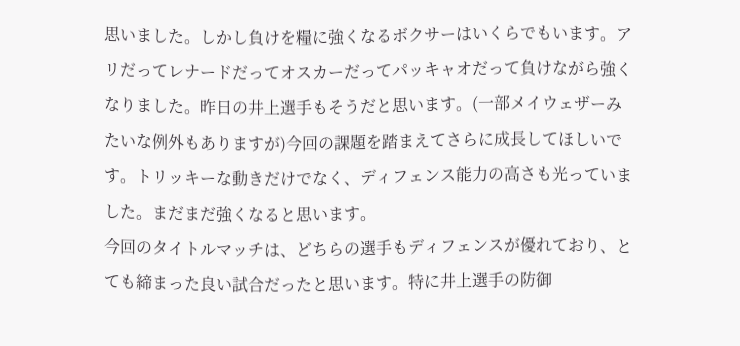思いました。しかし負けを糧に強くなるボクサーはいくらでもいます。アリだってレナードだってオスカーだってパッキャオだって負けながら強くなりました。昨日の井上選手もそうだと思います。(一部メイウェザーみたいな例外もありますが)今回の課題を踏まえてさらに成長してほしいです。トリッキーな動きだけでなく、ディフェンス能力の高さも光っていました。まだまだ強くなると思います。
今回のタイトルマッチは、どちらの選手もディフェンスが優れており、とても締まった良い試合だったと思います。特に井上選手の防御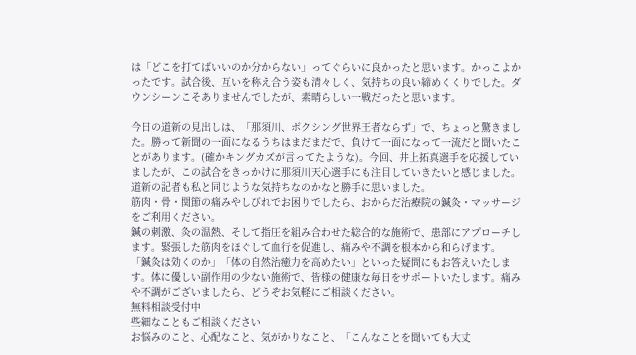は「どこを打てばいいのか分からない」ってぐらいに良かったと思います。かっこよかったです。試合後、互いを称え合う姿も清々しく、気持ちの良い締めくくりでした。ダウンシーンこそありませんでしたが、素晴らしい一戦だったと思います。

今日の道新の見出しは、「那須川、ボクシング世界王者ならず」で、ちょっと驚きました。勝って新聞の一面になるうちはまだまだで、負けて一面になって一流だと聞いたことがあります。(確かキングカズが言ってたような)。今回、井上拓真選手を応援していましたが、この試合をきっかけに那須川天心選手にも注目していきたいと感じました。道新の記者も私と同じような気持ちなのかなと勝手に思いました。
筋肉・骨・関節の痛みやしびれでお困りでしたら、おからだ治療院の鍼灸・マッサージをご利用ください。
鍼の刺激、灸の温熱、そして指圧を組み合わせた総合的な施術で、患部にアプローチします。緊張した筋肉をほぐして血行を促進し、痛みや不調を根本から和らげます。
「鍼灸は効くのか」「体の自然治癒力を高めたい」といった疑問にもお答えいたします。体に優しい副作用の少ない施術で、皆様の健康な毎日をサポートいたします。痛みや不調がございましたら、どうぞお気軽にご相談ください。
無料相談受付中
些細なこともご相談ください
お悩みのこと、心配なこと、気がかりなこと、「こんなことを聞いても大丈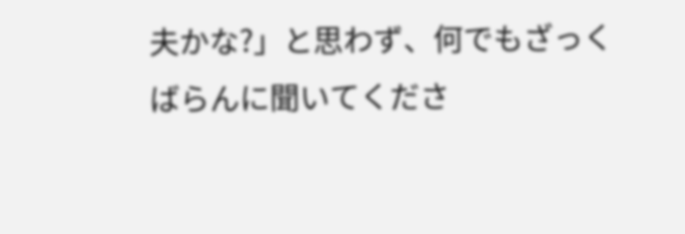夫かな?」と思わず、何でもざっくばらんに聞いてくださ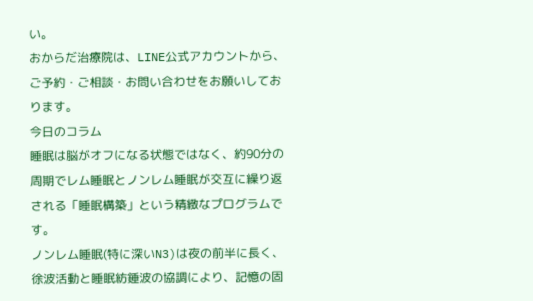い。
おからだ治療院は、LINE公式アカウントから、ご予約・ご相談・お問い合わせをお願いしております。
今日のコラム
睡眠は脳がオフになる状態ではなく、約90分の周期でレム睡眠とノンレム睡眠が交互に繰り返される「睡眠構築」という精緻なプログラムです。
ノンレム睡眠(特に深いN3)は夜の前半に長く、徐波活動と睡眠紡錘波の協調により、記憶の固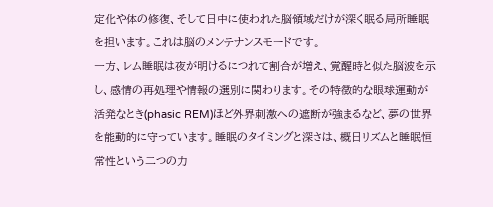定化や体の修復、そして日中に使われた脳領域だけが深く眠る局所睡眠を担います。これは脳のメンテナンスモードです。
一方、レム睡眠は夜が明けるにつれて割合が増え、覚醒時と似た脳波を示し、感情の再処理や情報の選別に関わります。その特徴的な眼球運動が活発なとき(phasic REM)ほど外界刺激への遮断が強まるなど、夢の世界を能動的に守っています。睡眠のタイミングと深さは、概日リズムと睡眠恒常性という二つの力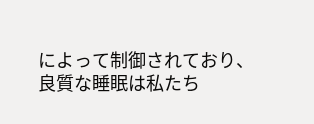によって制御されており、良質な睡眠は私たち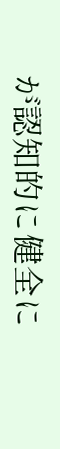が認知的に健全に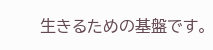生きるための基盤です。